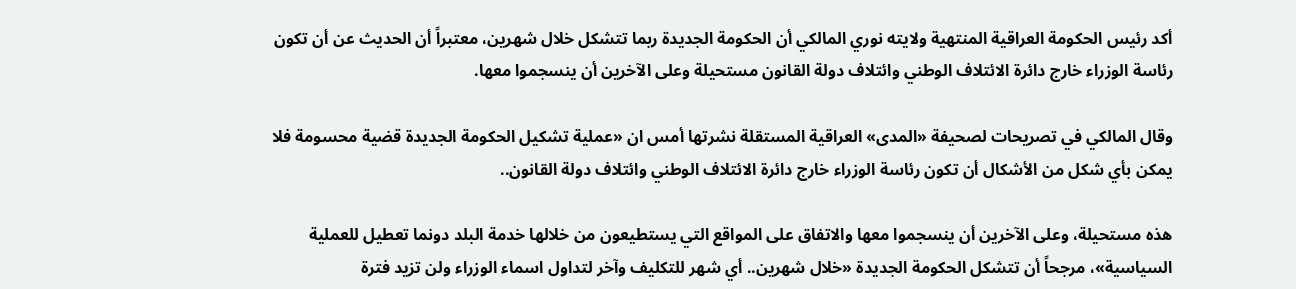أكد رئيس الحكومة العراقية المنتهية ولايته نوري المالكي أن الحكومة الجديدة ربما تتشكل خلال شهرين، معتبراً أن الحديث عن أن تكون رئاسة الوزراء خارج دائرة الائتلاف الوطني وائتلاف دولة القانون مستحيلة وعلى الآخرين أن ينسجموا معها.

وقال المالكي في تصريحات لصحيفة «المدى» العراقية المستقلة نشرتها أمس ان «عملية تشكيل الحكومة الجديدة قضية محسومة فلا يمكن بأي شكل من الأشكال أن تكون رئاسة الوزراء خارج دائرة الائتلاف الوطني وائتلاف دولة القانون..

هذه مستحيلة، وعلى الآخرين أن ينسجموا معها والاتفاق على المواقع التي يستطيعون من خلالها خدمة البلد دونما تعطيل للعملية السياسية»، مرجحاً أن تتشكل الحكومة الجديدة «خلال شهرين.. أي شهر للتكليف وآخر لتداول اسماء الوزراء ولن تزيد فترة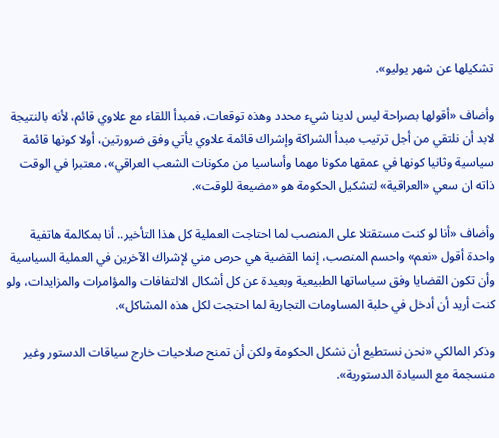تشكيلها عن شهر يوليو».

وأضاف «أقولها بصراحة ليس لدينا شيء محدد وهذه توقعات، فمبدأ اللقاء مع علاوي قائم، لأنه بالنتيجة لابد أن نلتقي من أجل ترتيب مبدأ الشراكة وإشراك قائمة علاوي يأتي وفق ضرورتين، أولا كونها قائمة سياسية وثانيا كونها في عمقها مكونا مهما وأساسيا من مكونات الشعب العراقي»، معتبرا في الوقت ذاته ان سعي «العراقية» لتشكيل الحكومة هو «مضيعة للوقت».

وأضاف «أنا لو كنت مستقتلا على المنصب لما احتاجت العملية كل هذا التأخير.. أنا بمكالمة هاتفية واحدة أقول «نعم» واحسم المنصب، إنما القضية هي حرص مني لإشراك الآخرين في العملية السياسية وأن تكون القضايا وفق سياساتها الطبيعية وبعيدة عن كل أشكال الالتفافات والمؤامرات والمزايدات، ولو كنت أريد أن أدخل في حلبة المساومات التجارية لما احتجت لكل هذه المشاكل».

وذكر المالكي «نحن نستطيع أن نشكل الحكومة ولكن أن تمنح صلاحيات خارج سياقات الدستور وغير منسجمة مع السيادة الدستورية».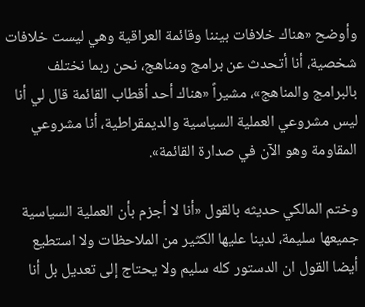وأوضح «هناك خلافات بيننا وقائمة العراقية وهي ليست خلافات شخصية، أنا أتحدث عن برامج ومناهج، نحن ربما نختلف بالبرامج والمناهج»، مشيراً «هناك أحد أقطاب القائمة قال لي أنا ليس مشروعي العملية السياسية والديمقراطية، أنا مشروعي المقاومة وهو الآن في صدارة القائمة».

وختم المالكي حديثه بالقول «أنا لا أجزم بأن العملية السياسية جميعها سليمة، لدينا عليها الكثير من الملاحظات ولا استطيع أيضا القول ان الدستور كله سليم ولا يحتاج إلى تعديل بل أنا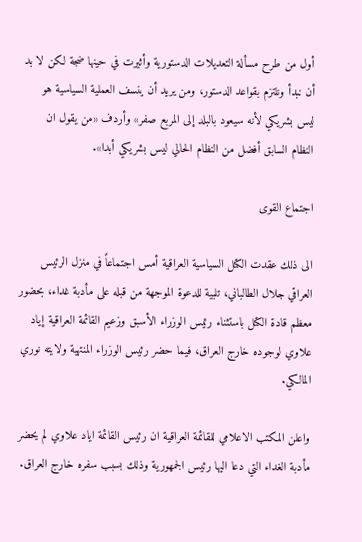أول من طرح مسألة التعديلات الدستورية وأثيرت في حينها ضجة لكن لا بد أن نبدأ ونلتزم بقواعد الدستور، ومن يريد أن ينسف العملية السياسية هو ليس بشريكي لأنه سيعود بالبلد إلى المربع صفر» وأردف «من يقول ان النظام السابق أفضل من النظام الحالي ليس بشريكي أبدا».

اجتماع القوى

الى ذلك عقدت الكتل السياسية العراقية أمس اجتماعاً في منزل الرئيس العراقي جلال الطالباني، تلبية للدعوة الموجهة من قبله على مأدبة غداء، بحضور معظم قادة الكتل باستثناء رئيس الوزراء الأسبق وزعيم القائمة العراقية إياد علاوي لوجوده خارج العراق، فيما حضر رئيس الوزراء المنتهية ولايته نوري المالكي.

واعلن المكتب الاعلامي للقائمة العراقية ان رئيس القائمة اياد علاوي لم يحضر مأدبة الغداء التي دعا اليها رئيس الجمهورية وذلك بسبب سفره خارج العراق.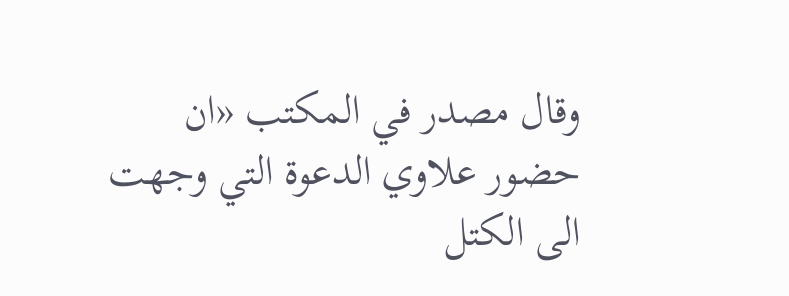وقال مصدر في المكتب «ان حضور علاوي الدعوة التي وجهت الى الكتل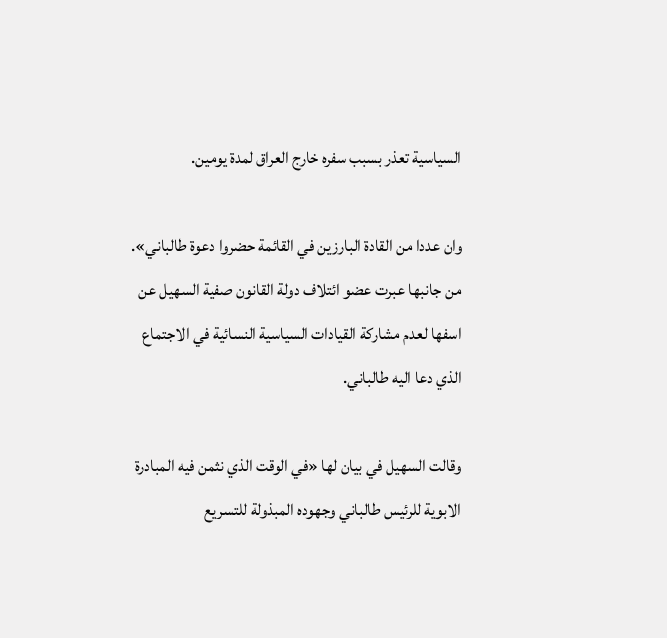السياسية تعذر بسبب سفره خارج العراق لمدة يومين.

وان عددا من القادة البارزين في القائمة حضروا دعوة طالباني». من جانبها عبرت عضو ائتلاف دولة القانون صفية السهيل عن اسفها لعدم مشاركة القيادات السياسية النسائية في الاجتماع الذي دعا اليه طالباني.

وقالت السهيل في بيان لها «في الوقت الذي نثمن فيه المبادرة الابوية للرئيس طالباني وجهوده المبذولة للتسريع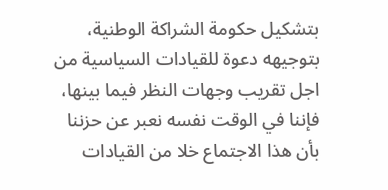بتشكيل حكومة الشراكة الوطنية، بتوجيهه دعوة للقيادات السياسية من اجل تقريب وجهات النظر فيما بينها، فإننا في الوقت نفسه نعبر عن حزننا بأن هذا الاجتماع خلا من القيادات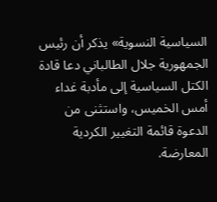السياسية النسوية» يذكر أن رئيس الجمهورية جلال الطالباني دعا قادة الكتل السياسية إلى مأدبة غداء أمس الخميس، واستثنى من الدعوة قائمة التغيير الكردية المعارضة.